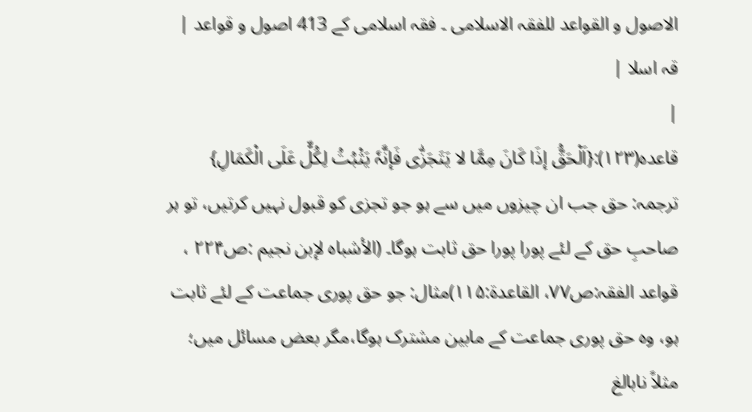الاصول و القواعد للفقہ الاسلامی ۔ فقہ اسلامی کے 413 اصول و قواعد |
قہ اسلا |
|
قاعدہ(۱۲۳):{اَلْحَقُّ إذَا کَانَ مِمَّا لا یَتَجَزّٰی فَإنَّہٗ یَثْبُتُ لِکُلٍّ عَلَی الْکَمَالِ} ترجمہ: حق جب ان چیزوں میں سے ہو جو تجزی کو قبول نہیں کرتیں، تو ہر صاحبِ حق کے لئے پورا پورا حق ثابت ہوگا۔ (الأشباہ لإبن نجیم :ص۲۲۴ ، قواعد الفقہ:ص۷۷، القاعدۃ:۱۱۵)مثال: جو حق پوری جماعت کے لئے ثابت ہو، وہ حق پوری جماعت کے مابین مشترک ہوگا،مگر بعض مسائل میں؛ مثلاً نابالغ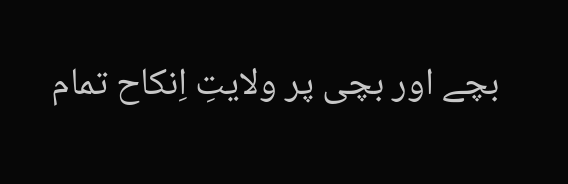بچے اور بچی پر ولایتِ اِنکاح تمام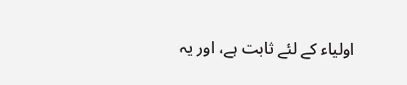اولیاء کے لئے ثابت ہے، اور یہ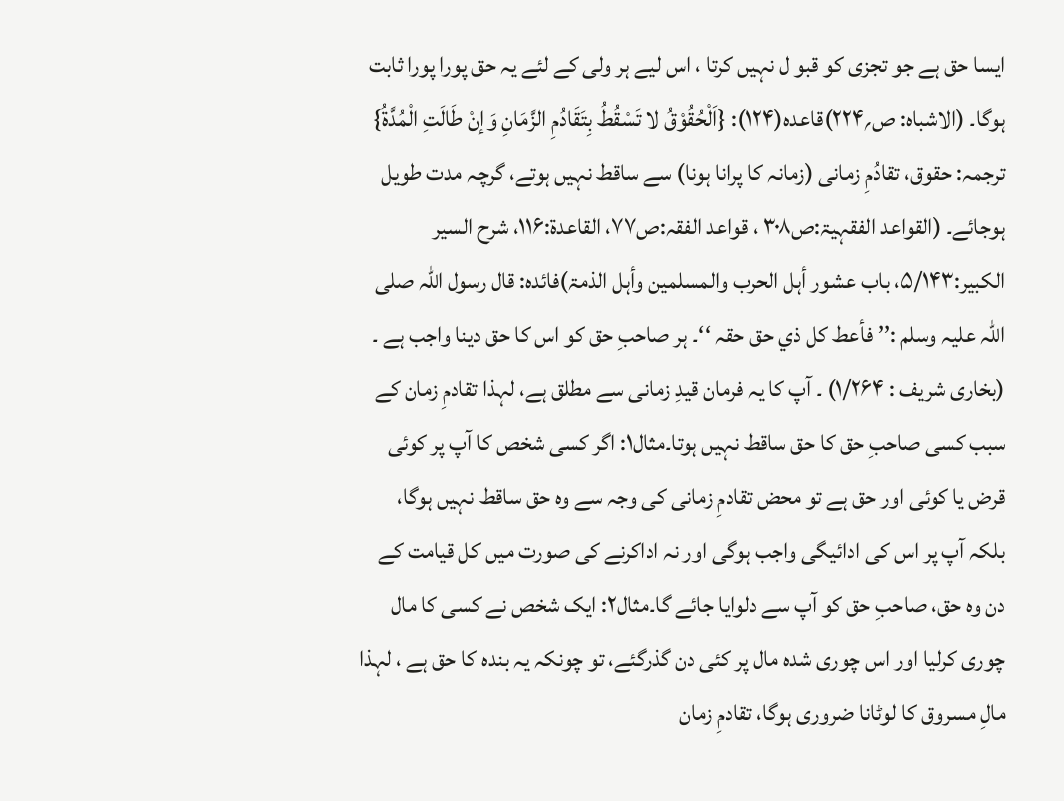ایسا حق ہے جو تجزی کو قبو ل نہیں کرتا ، اس لیے ہر ولی کے لئے یہ حق پورا پورا ثابت ہوگا۔ (الاشباہ: ص؍۲۲۴)قاعدہ(۱۲۴): {اَلْحُقُوْقُ لا تَسْقُطُ بِتَقَادُمِ الزَّمَانِ وَإنْ طَالَتِ الْمُدَّۃُ} ترجمہ: حقوق، تقادُمِ زمانی (زمانہ کا پرانا ہونا) سے ساقط نہیں ہوتے، گرچہ مدت طویل ہوجائے۔ (القواعد الفقہیۃ:ص۳۰۸ ، قواعد الفقہ:ص۷۷، القاعدۃ:۱۱۶، شرح السیر الکبیر:۵/۱۴۳، باب عشور أہل الحرب والمسلمین وأہل الذمۃ)فائدہ: قال رسول اللہ صلی اللہ علیہ وسلم :’’ فأعط کل ذي حق حقہ ‘‘۔ ہر صاحبِ حق کو اس کا حق دینا واجب ہے ۔ (بخاری شریف : ۱/۲۶۴) ۔ آپ کا یہ فرمان قیدِ زمانی سے مطلق ہے، لہذا تقادمِ زمان کے سبب کسی صاحبِ حق کا حق ساقط نہیں ہوتا۔مثال۱: اگر کسی شخص کا آپ پر کوئی قرض یا کوئی اور حق ہے تو محض تقادمِ زمانی کی وجہ سے وہ حق ساقط نہیں ہوگا، بلکہ آپ پر اس کی ادائیگی واجب ہوگی اور نہ اداکرنے کی صورت میں کل قیامت کے دن وہ حق، صاحبِ حق کو آپ سے دلوایا جائے گا۔مثال۲: ایک شخص نے کسی کا مال چوری کرلیا اور اس چوری شدہ مال پر کئی دن گذرگئے، تو چونکہ یہ بندہ کا حق ہے ، لہذا مالِ مسروق کا لوٹانا ضروری ہوگا، تقادمِ زمان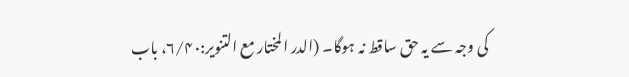کی وجہ سے یہ حق ساقط نہ ہوگا۔ (الدر المختار مع التنویر:۶/۴۰، باب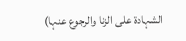الشہادۃ علی الزنا والرجوع عنہا)